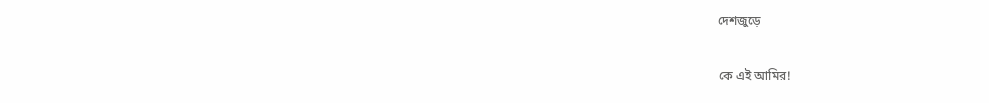দেশজুড়ে

কে এই আমির!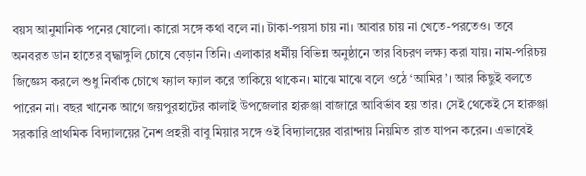বয়স আনুমানিক পনের ষোলো। কারো সঙ্গে কথা বলে না। টাকা-পয়সা চায় না। আবার চায় না খেতে-পরতেও। তবে অনবরত ডান হাতের বৃদ্ধাঙ্গুলি চোষে বেড়ান তিনি। এলাকার ধর্মীয় বিভিন্ন অনুষ্ঠানে তার বিচরণ লক্ষ্য করা যায়। নাম-পরিচয় জিজ্ঞেস করলে শুধু নির্বাক চোখে ফ্যাল ফ্যাল করে তাকিয়ে থাকেন। মাঝে মাঝে বলে ওঠে ‘আমির’। আর কিছুই বলতে পারেন না। বছর খানেক আগে জয়পুরহাটের কালাই উপজেলার হারুঞ্জা বাজারে আবির্ভাব হয় তার। সেই থেকেই সে হারুঞ্জা সরকারি প্রাথমিক বিদ্যালয়ের নৈশ প্রহরী বাবু মিয়ার সঙ্গে ওই বিদ্যালয়ের বারান্দায় নিয়মিত রাত যাপন করেন। এভাবেই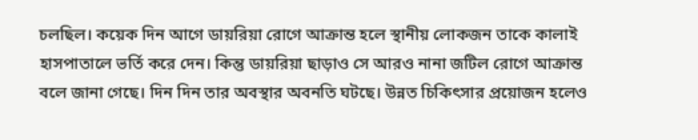চলছিল। কয়েক দিন আগে ডায়রিয়া রোগে আক্রান্ত হলে স্থানীয় লোকজন তাকে কালাই হাসপাতালে ভর্তি করে দেন। কিন্তু ডায়রিয়া ছাড়াও সে আরও নানা জটিল রোগে আক্রান্ত বলে জানা গেছে। দিন দিন তার অবস্থার অবনতি ঘটছে। উন্নত চিকিৎসার প্রয়োজন হলেও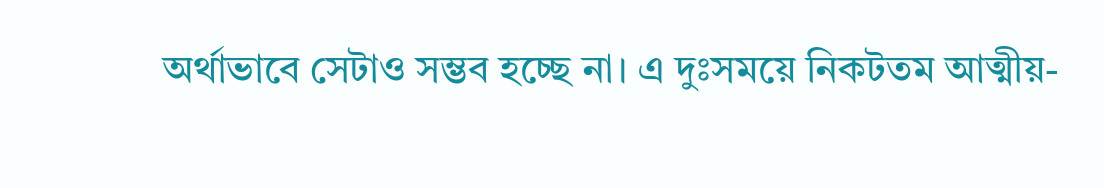অর্থাভাবে সেটাও সম্ভব হচ্ছে না। এ দুঃসময়ে নিকটতম আত্মীয়-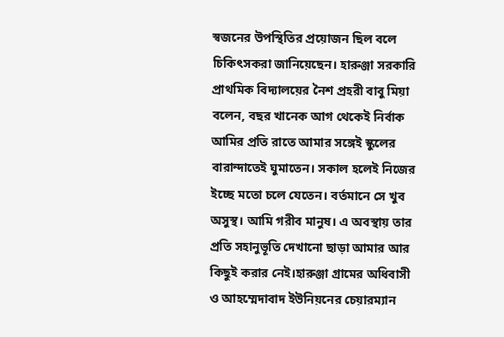স্বজনের উপস্থিতির প্রয়োজন ছিল বলে চিকিৎসকরা জানিয়েছেন। হারুঞ্জা সরকারি প্রাথমিক বিদ্যালয়ের নৈশ প্রহরী বাবু মিয়া বলেন, বছর খানেক আগ থেকেই নির্বাক আমির প্রতি রাতে আমার সঙ্গেই স্কুলের বারান্দাতেই ঘুমাতেন। সকাল হলেই নিজের ইচ্ছে মতো চলে যেতেন। বর্তমানে সে খুব অসুস্থ। আমি গরীব মানুষ। এ অবস্থায় তার প্রতি সহানুভূতি দেখানো ছাড়া আমার আর কিছুই করার নেই।হারুঞ্জা গ্রামের অধিবাসী ও আহম্মেদাবাদ ইউনিয়নের চেয়ারম্যান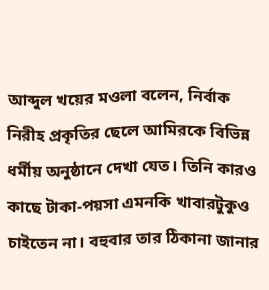আব্দুল খয়ের মওলা বলেন, নির্বাক নিরীহ প্রকৃতির ছেলে আমিরকে বিভিন্ন ধর্মীয় অনুষ্ঠানে দেখা যেত। তিনি কারও কাছে টাকা-পয়সা এমনকি খাবারটুকুও চাইতেন না। বহুবার তার ঠিকানা জানার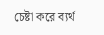চেষ্টা করে ব্যর্থ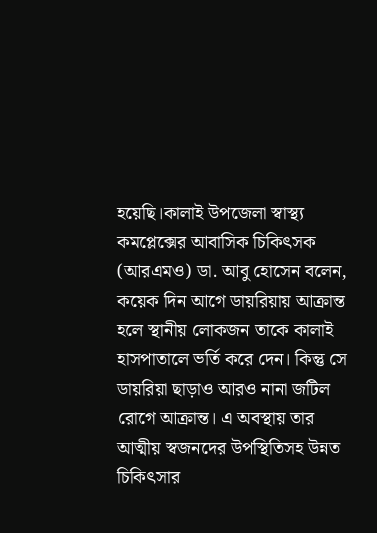হয়েছি।কালাই উপজেলা স্বাস্থ্য কমপ্লেক্সের আবাসিক চিকিৎসক (আরএমও) ডা. আবু হোসেন বলেন, কয়েক দিন আগে ডায়রিয়ায় আক্রান্ত হলে স্থানীয় লোকজন তাকে কালাই হাসপাতালে ভর্তি করে দেন। কিন্তু সে ডায়রিয়া ছাড়াও আরও নানা জটিল রোগে আক্রান্ত। এ অবস্থায় তার আত্মীয় স্বজনদের উপস্থিতিসহ উন্নত চিকিৎসার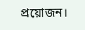প্রয়োজন।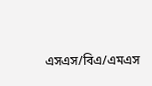এসএস/বিএ/এমএস